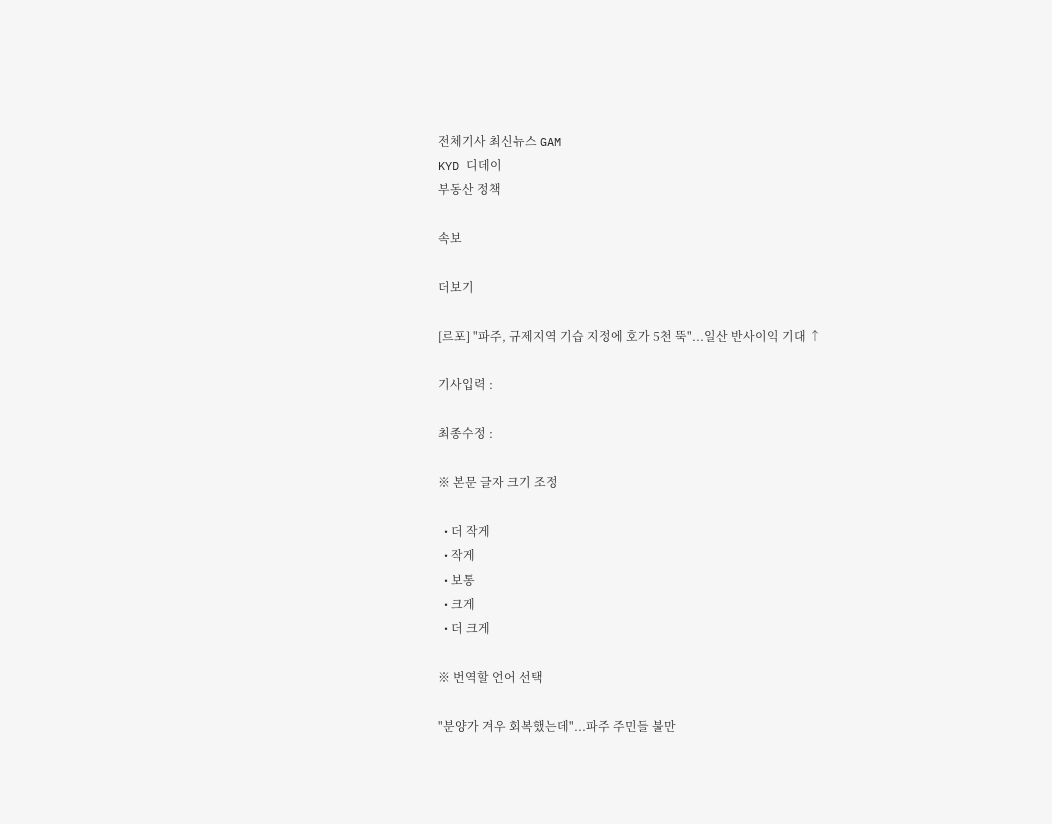전체기사 최신뉴스 GAM
KYD 디데이
부동산 정책

속보

더보기

[르포] "파주, 규제지역 기습 지정에 호가 5천 뚝"...일산 반사이익 기대 ↑

기사입력 :

최종수정 :

※ 본문 글자 크기 조정

  • 더 작게
  • 작게
  • 보통
  • 크게
  • 더 크게

※ 번역할 언어 선택

"분양가 겨우 회복했는데"...파주 주민들 불만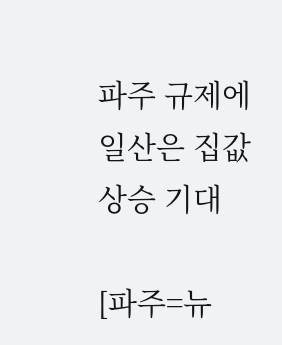파주 규제에 일산은 집값 상승 기대

[파주=뉴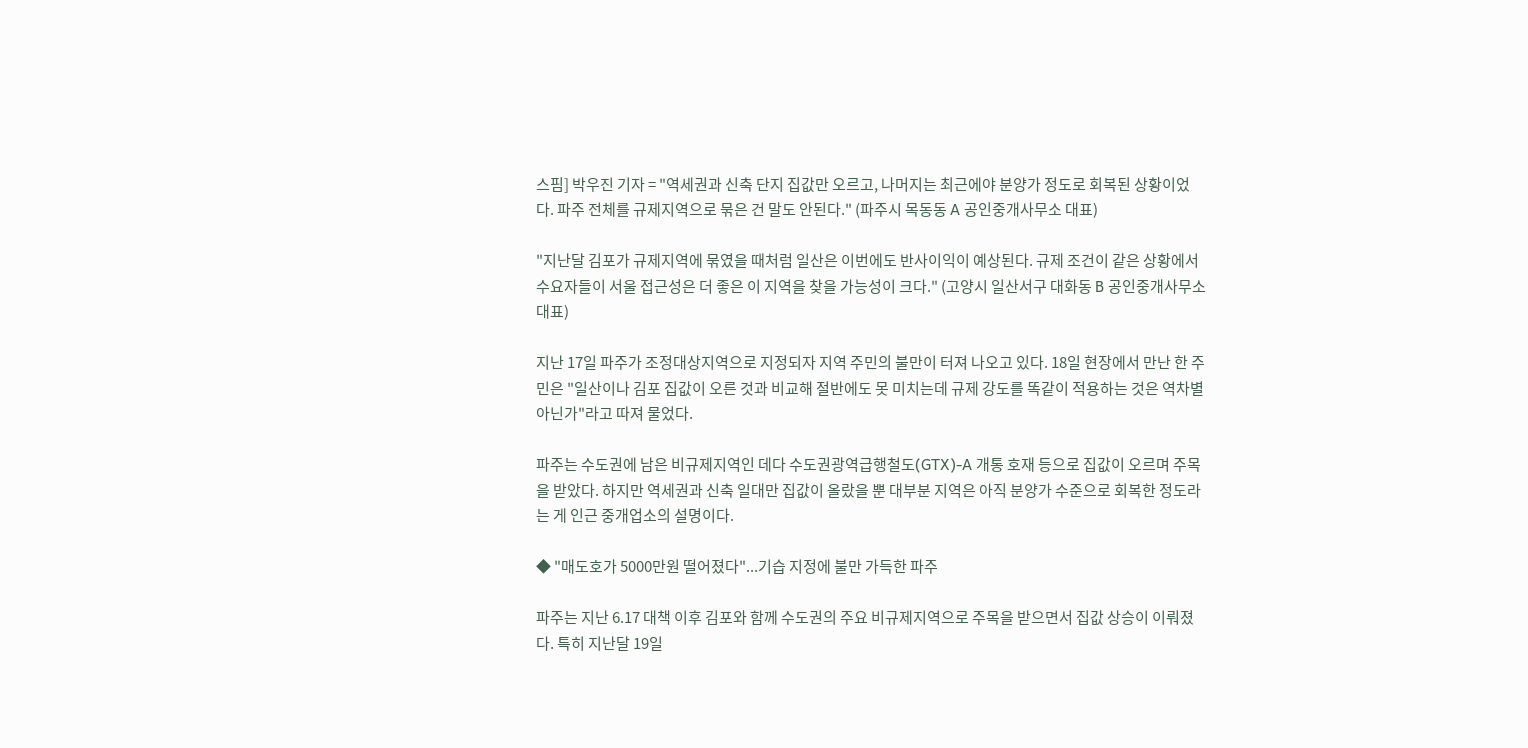스핌] 박우진 기자 = "역세권과 신축 단지 집값만 오르고, 나머지는 최근에야 분양가 정도로 회복된 상황이었다. 파주 전체를 규제지역으로 묶은 건 말도 안된다." (파주시 목동동 A 공인중개사무소 대표)

"지난달 김포가 규제지역에 묶였을 때처럼 일산은 이번에도 반사이익이 예상된다. 규제 조건이 같은 상황에서 수요자들이 서울 접근성은 더 좋은 이 지역을 찾을 가능성이 크다." (고양시 일산서구 대화동 B 공인중개사무소 대표)

지난 17일 파주가 조정대상지역으로 지정되자 지역 주민의 불만이 터져 나오고 있다. 18일 현장에서 만난 한 주민은 "일산이나 김포 집값이 오른 것과 비교해 절반에도 못 미치는데 규제 강도를 똑같이 적용하는 것은 역차별 아닌가"라고 따져 물었다.

파주는 수도권에 남은 비규제지역인 데다 수도권광역급행철도(GTX)-A 개통 호재 등으로 집값이 오르며 주목을 받았다. 하지만 역세권과 신축 일대만 집값이 올랐을 뿐 대부분 지역은 아직 분양가 수준으로 회복한 정도라는 게 인근 중개업소의 설명이다.

◆ "매도호가 5000만원 떨어졌다"...기습 지정에 불만 가득한 파주

파주는 지난 6.17 대책 이후 김포와 함께 수도권의 주요 비규제지역으로 주목을 받으면서 집값 상승이 이뤄졌다. 특히 지난달 19일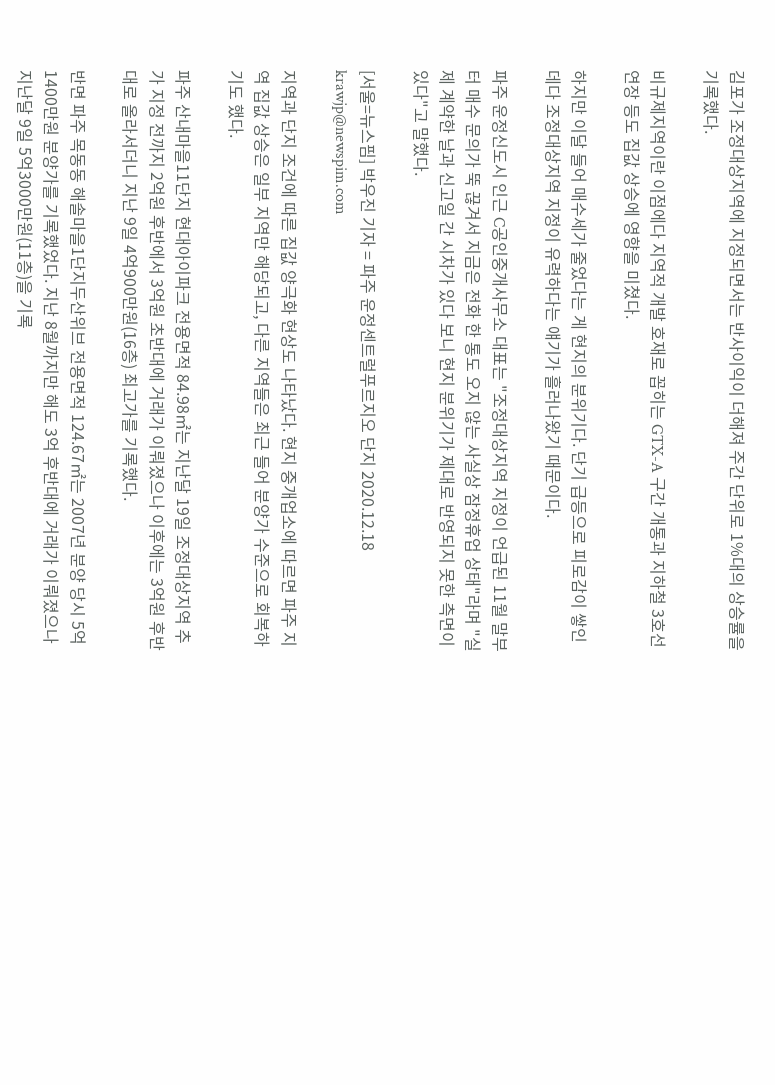김포가 조정대상지역에 지정되면서는 반사이익이 더해져 주간 단위로 1%대의 상승률을 기록했다.

비규제지역이란 이점에다 지역적 개발 호재로 꼽히는 GTX-A 구간 개통과 지하철 3호선 연장 등도 집값 상승에 영향을 미쳤다.

하지만 이달 들어 매수세가 줄었다는 게 현지의 분위기다. 단기 급등으로 피로감이 쌓인 데다 조정대상지역 지정이 유력하다는 얘기가 흘러나왔기 때문이다.

파주 운정신도시 인근 C공인중개사무소 대표는 "조정대상지역 지정이 언급된 11월 말부터 매수 문의가 뚝 끊겨서 지금은 전화 한 통도 오지 않는 사실상 잠정휴업 상태"라며 "실제 계약한 날과 신고일 간 시차가 있다 보니 현지 분위기가 제대로 반영되지 못한 측면이 있다"고 말했다.

[서울=뉴스핌] 박우진 기자 = 파주 운정센트럴푸르지오 단지 2020.12.18 krawjp@newspim.com

지역과 단지 조건에 따른 집값 양극화 현상도 나타났다. 현지 중개업소에 따르면 파주 지역 집값 상승은 일부 지역만 해당되고, 다른 지역들은 최근 들어 분양가 수준으로 회복하기도 했다.

파주 산내마을11단지 현대아이파크 전용면적 84.98㎡는 지난달 19일 조정대상지역 추가 지정 전까지 2억원 후반에서 3억원 초반대에 거래가 이뤄졌으나 이후에는 3억원 후반대로 올라서더니 지난 9일 4억900만원(16층) 최고가를 기록했다.

반면 파주 목동동 해솔마을1단지두산위브 전용면적 124.67㎡는 2007년 분양 당시 5억1400만원 분양가를 기록했었다. 지난 8월까지만 해도 3억 후반대에 거래가 이뤄졌으나 지난달 9일 5억3000만원(11층)을 기록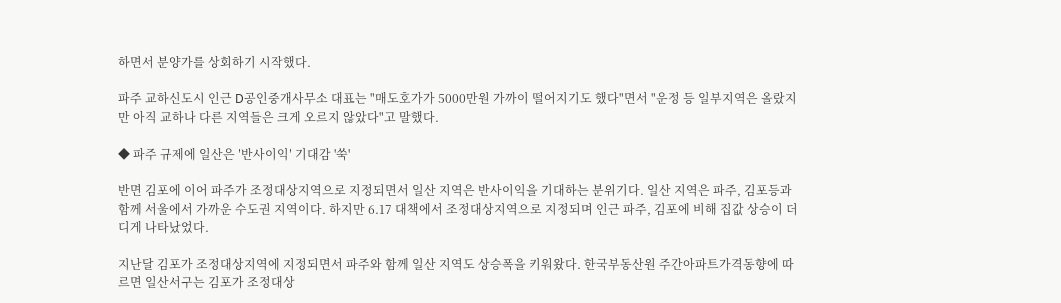하면서 분양가를 상회하기 시작했다.

파주 교하신도시 인근 D공인중개사무소 대표는 "매도호가가 5000만원 가까이 떨어지기도 했다"면서 "운정 등 일부지역은 올랐지만 아직 교하나 다른 지역들은 크게 오르지 않았다"고 말했다.

◆ 파주 규제에 일산은 ′반사이익′ 기대감 '쑥'

반면 김포에 이어 파주가 조정대상지역으로 지정되면서 일산 지역은 반사이익을 기대하는 분위기다. 일산 지역은 파주, 김포등과 함께 서울에서 가까운 수도권 지역이다. 하지만 6.17 대책에서 조정대상지역으로 지정되며 인근 파주, 김포에 비해 집값 상승이 더디게 나타났었다.

지난달 김포가 조정대상지역에 지정되면서 파주와 함께 일산 지역도 상승폭을 키워왔다. 한국부동산원 주간아파트가격동향에 따르면 일산서구는 김포가 조정대상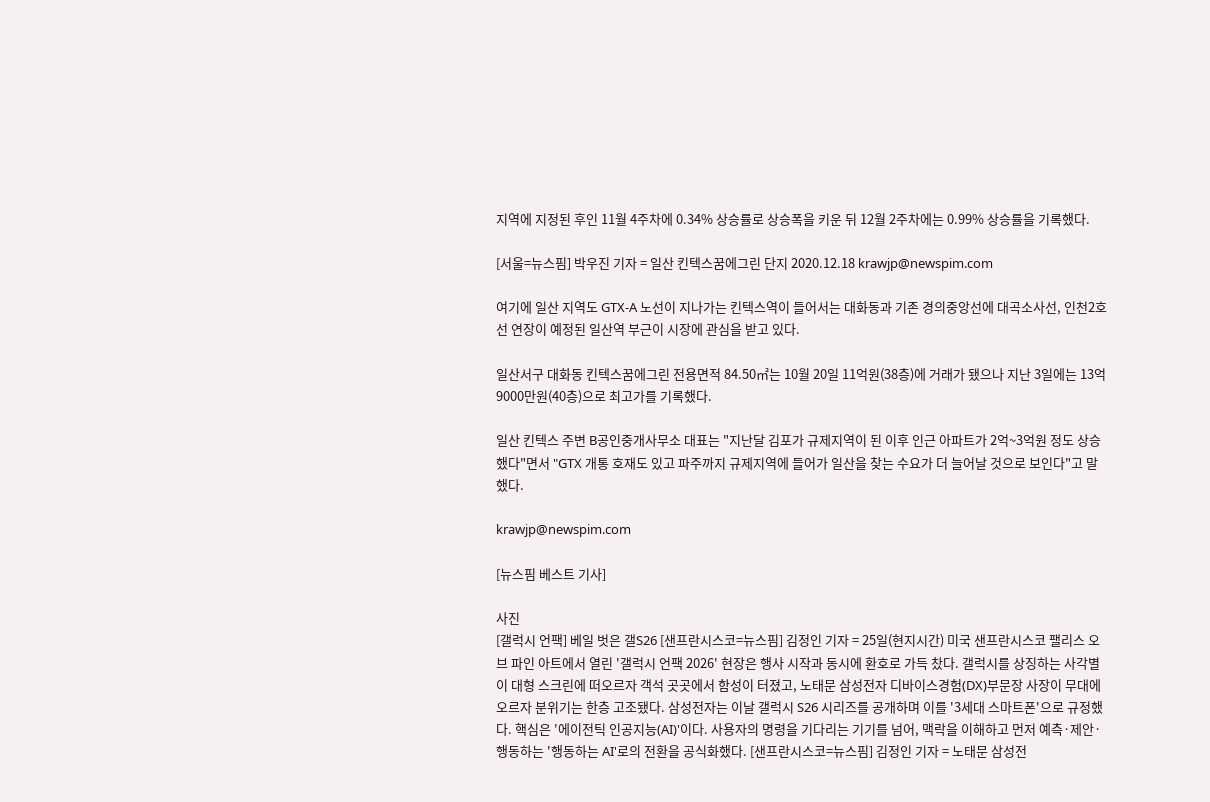지역에 지정된 후인 11월 4주차에 0.34% 상승률로 상승폭을 키운 뒤 12월 2주차에는 0.99% 상승률을 기록했다.

[서울=뉴스핌] 박우진 기자 = 일산 킨텍스꿈에그린 단지 2020.12.18 krawjp@newspim.com

여기에 일산 지역도 GTX-A 노선이 지나가는 킨텍스역이 들어서는 대화동과 기존 경의중앙선에 대곡소사선, 인천2호선 연장이 예정된 일산역 부근이 시장에 관심을 받고 있다.

일산서구 대화동 킨텍스꿈에그린 전용면적 84.50㎡는 10월 20일 11억원(38층)에 거래가 됐으나 지난 3일에는 13억9000만원(40층)으로 최고가를 기록했다.

일산 킨텍스 주변 B공인중개사무소 대표는 "지난달 김포가 규제지역이 된 이후 인근 아파트가 2억~3억원 정도 상승했다"면서 "GTX 개통 호재도 있고 파주까지 규제지역에 들어가 일산을 찾는 수요가 더 늘어날 것으로 보인다"고 말했다.

krawjp@newspim.com

[뉴스핌 베스트 기사]

사진
[갤럭시 언팩] 베일 벗은 갤S26 [샌프란시스코=뉴스핌] 김정인 기자 = 25일(현지시간) 미국 샌프란시스코 팰리스 오브 파인 아트에서 열린 '갤럭시 언팩 2026' 현장은 행사 시작과 동시에 환호로 가득 찼다. 갤럭시를 상징하는 사각별이 대형 스크린에 떠오르자 객석 곳곳에서 함성이 터졌고, 노태문 삼성전자 디바이스경험(DX)부문장 사장이 무대에 오르자 분위기는 한층 고조됐다. 삼성전자는 이날 갤럭시 S26 시리즈를 공개하며 이를 '3세대 스마트폰'으로 규정했다. 핵심은 '에이전틱 인공지능(AI)'이다. 사용자의 명령을 기다리는 기기를 넘어, 맥락을 이해하고 먼저 예측·제안·행동하는 '행동하는 AI'로의 전환을 공식화했다. [샌프란시스코=뉴스핌] 김정인 기자 = 노태문 삼성전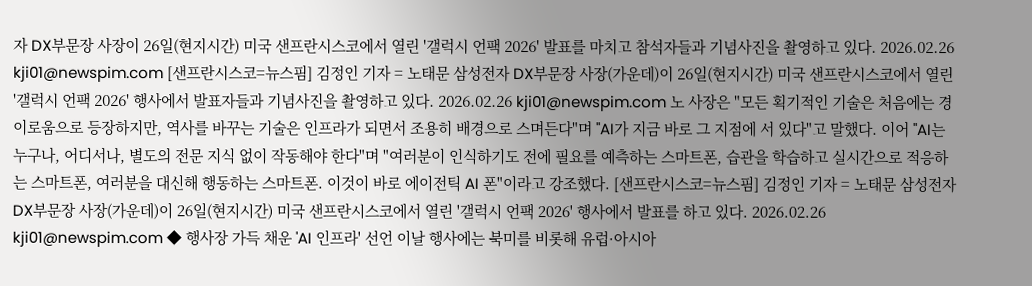자 DX부문장 사장이 26일(현지시간) 미국 샌프란시스코에서 열린 '갤럭시 언팩 2026' 발표를 마치고 참석자들과 기념사진을 촬영하고 있다. 2026.02.26 kji01@newspim.com [샌프란시스코=뉴스핌] 김정인 기자 = 노태문 삼성전자 DX부문장 사장(가운데)이 26일(현지시간) 미국 샌프란시스코에서 열린 '갤럭시 언팩 2026' 행사에서 발표자들과 기념사진을 촬영하고 있다. 2026.02.26 kji01@newspim.com 노 사장은 "모든 획기적인 기술은 처음에는 경이로움으로 등장하지만, 역사를 바꾸는 기술은 인프라가 되면서 조용히 배경으로 스며든다"며 "AI가 지금 바로 그 지점에 서 있다"고 말했다. 이어 "AI는 누구나, 어디서나, 별도의 전문 지식 없이 작동해야 한다"며 "여러분이 인식하기도 전에 필요를 예측하는 스마트폰, 습관을 학습하고 실시간으로 적응하는 스마트폰, 여러분을 대신해 행동하는 스마트폰. 이것이 바로 에이전틱 AI 폰"이라고 강조했다. [샌프란시스코=뉴스핌] 김정인 기자 = 노태문 삼성전자 DX부문장 사장(가운데)이 26일(현지시간) 미국 샌프란시스코에서 열린 '갤럭시 언팩 2026' 행사에서 발표를 하고 있다. 2026.02.26 kji01@newspim.com ◆ 행사장 가득 채운 'AI 인프라' 선언 이날 행사에는 북미를 비롯해 유럽·아시아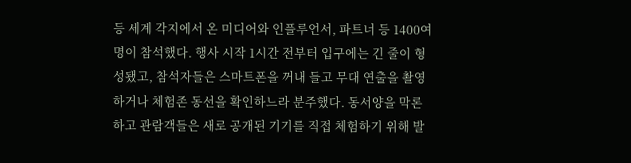등 세계 각지에서 온 미디어와 인플루언서, 파트너 등 1400여 명이 참석했다. 행사 시작 1시간 전부터 입구에는 긴 줄이 형성됐고, 참석자들은 스마트폰을 꺼내 들고 무대 연출을 촬영하거나 체험존 동선을 확인하느라 분주했다. 동서양을 막론하고 관람객들은 새로 공개된 기기를 직접 체험하기 위해 발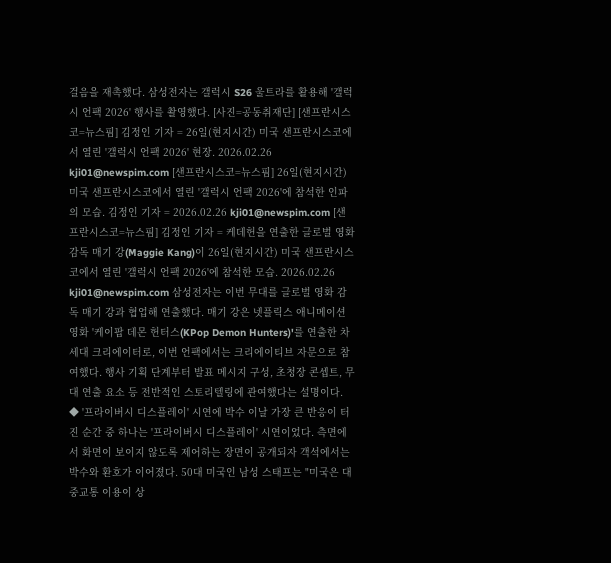걸음을 재촉했다. 삼성전자는 갤럭시 S26 울트라를 활용해 '갤럭시 언팩 2026' 행사를 촬영했다. [사진=공동취재단] [샌프란시스코=뉴스핌] 김정인 기자 = 26일(현지시간) 미국 샌프란시스코에서 열린 '갤럭시 언팩 2026' 현장. 2026.02.26 kji01@newspim.com [샌프란시스코=뉴스핌] 26일(현지시간) 미국 샌프란시스코에서 열린 '갤럭시 언팩 2026'에 참석한 인파의 모습. 김정인 기자 = 2026.02.26 kji01@newspim.com [샌프란시스코=뉴스핌] 김정인 기자 = 케데헌을 연출한 글로벌 영화 감독 매기 강(Maggie Kang)이 26일(현지시간) 미국 샌프란시스코에서 열린 '갤럭시 언팩 2026'에 참석한 모습. 2026.02.26 kji01@newspim.com 삼성전자는 이번 무대를 글로벌 영화 감독 매기 강과 협업해 연출했다. 매기 강은 넷플릭스 애니메이션 영화 '케이팝 데몬 헌터스(KPop Demon Hunters)'를 연출한 차세대 크리에이터로, 이번 언팩에서는 크리에이티브 자문으로 참여했다. 행사 기획 단계부터 발표 메시지 구성, 초청장 콘셉트, 무대 연출 요소 등 전반적인 스토리텔링에 관여했다는 설명이다. ◆ '프라이버시 디스플레이' 시연에 박수 이날 가장 큰 반응이 터진 순간 중 하나는 '프라이버시 디스플레이' 시연이었다. 측면에서 화면이 보이지 않도록 제어하는 장면이 공개되자 객석에서는 박수와 환호가 이어졌다. 50대 미국인 남성 스태프는 "미국은 대중교통 이용이 상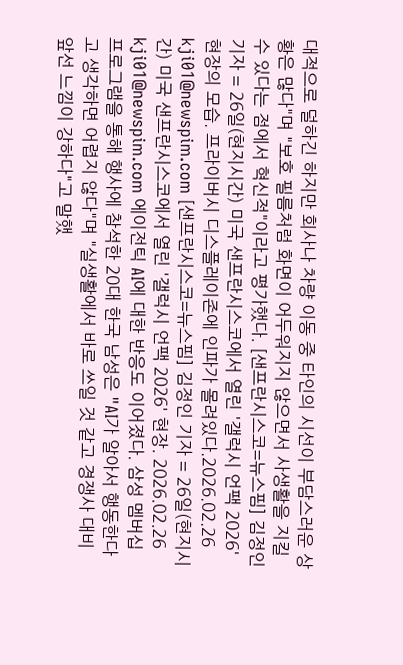대적으로 덜하긴 하지만 회사나 차량 이동 중 타인의 시선이 부담스러운 상황은 많다"며 "보호 필름처럼 화면이 어두워지지 않으면서 사생활을 지킬 수 있다는 점에서 혁신적"이라고 평가했다. [샌프란시스코=뉴스핌] 김정인 기자 = 26일(현지시간) 미국 샌프란시스코에서 열린 '갤럭시 언팩 2026' 현장의 모습. 프라이버시 디스플레이존에 인파가 몰려있다.2026.02.26 kji01@newspim.com [샌프란시스코=뉴스핌] 김정인 기자 = 26일(현지시간) 미국 샌프란시스코에서 열린 '갤럭시 언팩 2026' 현장. 2026.02.26 kji01@newspim.com 에이전틱 AI에 대한 반응도 이어졌다. 삼성 멤버십 프로그램을 통해 행사에 참석한 20대 한국 남성은 "AI가 알아서 행동한다고 생각하면 어렵지 않다"며 "실생활에서 바로 쓰일 것 같고 경쟁사 대비 앞선 느낌이 강하다"고 말했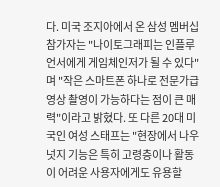다. 미국 조지아에서 온 삼성 멤버십 참가자는 "나이토그래피는 인플루언서에게 게임체인저가 될 수 있다"며 "작은 스마트폰 하나로 전문가급 영상 촬영이 가능하다는 점이 큰 매력"이라고 밝혔다. 또 다른 20대 미국인 여성 스태프는 "현장에서 나우 넛지 기능은 특히 고령층이나 활동이 어려운 사용자에게도 유용할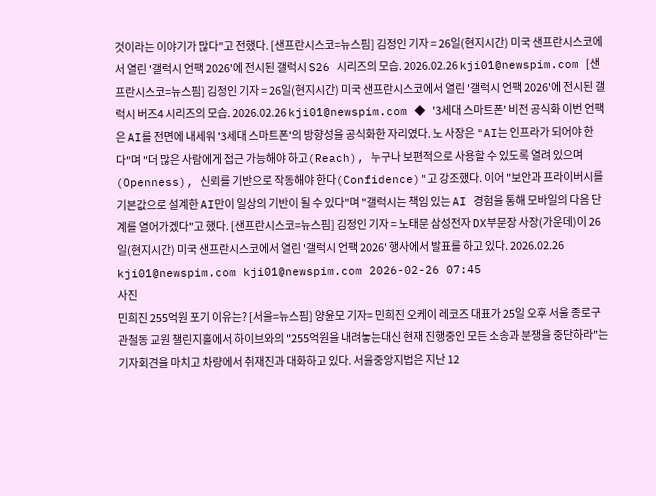것이라는 이야기가 많다"고 전했다. [샌프란시스코=뉴스핌] 김정인 기자 = 26일(현지시간) 미국 샌프란시스코에서 열린 '갤럭시 언팩 2026'에 전시된 갤럭시 S26 시리즈의 모습. 2026.02.26 kji01@newspim.com [샌프란시스코=뉴스핌] 김정인 기자 = 26일(현지시간) 미국 샌프란시스코에서 열린 '갤럭시 언팩 2026'에 전시된 갤럭시 버즈4 시리즈의 모습. 2026.02.26 kji01@newspim.com ◆ '3세대 스마트폰' 비전 공식화 이번 언팩은 AI를 전면에 내세워 '3세대 스마트폰'의 방향성을 공식화한 자리였다. 노 사장은 "AI는 인프라가 되어야 한다"며 "더 많은 사람에게 접근 가능해야 하고(Reach), 누구나 보편적으로 사용할 수 있도록 열려 있으며(Openness), 신뢰를 기반으로 작동해야 한다(Confidence)"고 강조했다. 이어 "보안과 프라이버시를 기본값으로 설계한 AI만이 일상의 기반이 될 수 있다"며 "갤럭시는 책임 있는 AI 경험을 통해 모바일의 다음 단계를 열어가겠다"고 했다. [샌프란시스코=뉴스핌] 김정인 기자 = 노태문 삼성전자 DX부문장 사장(가운데)이 26일(현지시간) 미국 샌프란시스코에서 열린 '갤럭시 언팩 2026' 행사에서 발표를 하고 있다. 2026.02.26 kji01@newspim.com kji01@newspim.com 2026-02-26 07:45
사진
민희진 255억원 포기 이유는? [서울=뉴스핌] 양윤모 기자= 민희진 오케이 레코즈 대표가 25일 오후 서울 종로구 관철동 교원 챌린지홀에서 하이브와의 "255억원을 내려놓는대신 현재 진행중인 모든 소송과 분쟁을 중단하라"는 기자회견을 마치고 차량에서 취재진과 대화하고 있다. 서울중앙지법은 지난 12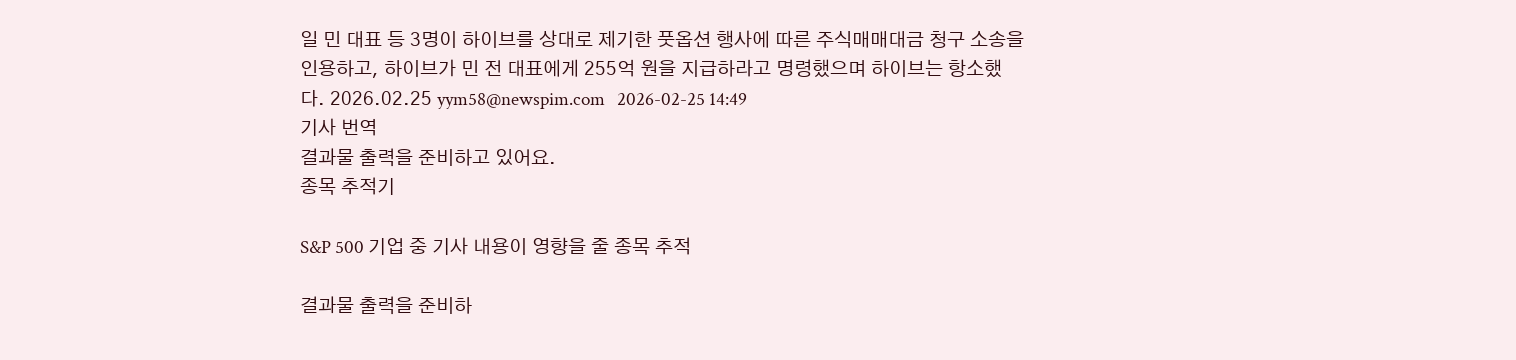일 민 대표 등 3명이 하이브를 상대로 제기한 풋옵션 행사에 따른 주식매매대금 청구 소송을 인용하고, 하이브가 민 전 대표에게 255억 원을 지급하라고 명령했으며 하이브는 항소했다. 2026.02.25 yym58@newspim.com   2026-02-25 14:49
기사 번역
결과물 출력을 준비하고 있어요.
종목 추적기

S&P 500 기업 중 기사 내용이 영향을 줄 종목 추적

결과물 출력을 준비하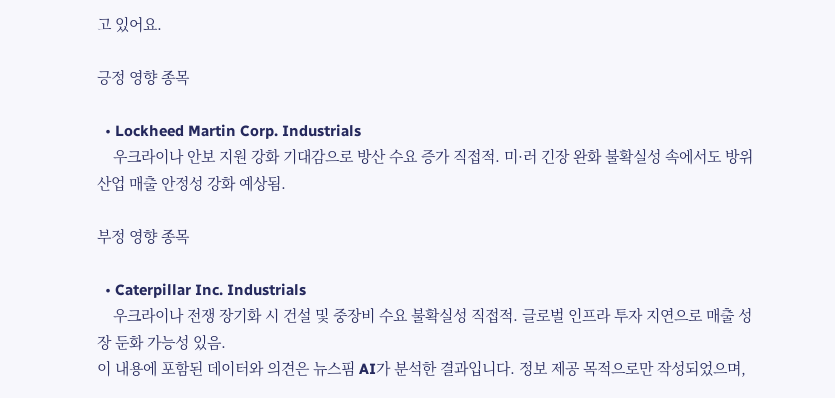고 있어요.

긍정 영향 종목

  • Lockheed Martin Corp. Industrials
    우크라이나 안보 지원 강화 기대감으로 방산 수요 증가 직접적. 미·러 긴장 완화 불확실성 속에서도 방위산업 매출 안정성 강화 예상됨.

부정 영향 종목

  • Caterpillar Inc. Industrials
    우크라이나 전쟁 장기화 시 건설 및 중장비 수요 불확실성 직접적. 글로벌 인프라 투자 지연으로 매출 성장 둔화 가능성 있음.
이 내용에 포함된 데이터와 의견은 뉴스핌 AI가 분석한 결과입니다. 정보 제공 목적으로만 작성되었으며,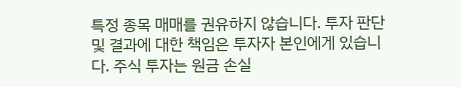특정 종목 매매를 권유하지 않습니다. 투자 판단 및 결과에 대한 책임은 투자자 본인에게 있습니다. 주식 투자는 원금 손실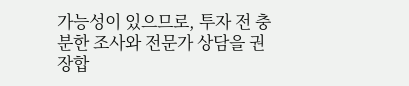가능성이 있으므로, 투자 전 충분한 조사와 전문가 상담을 권장합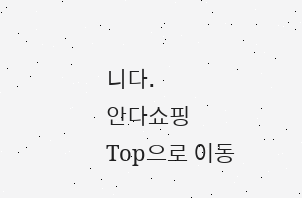니다.
안다쇼핑
Top으로 이동